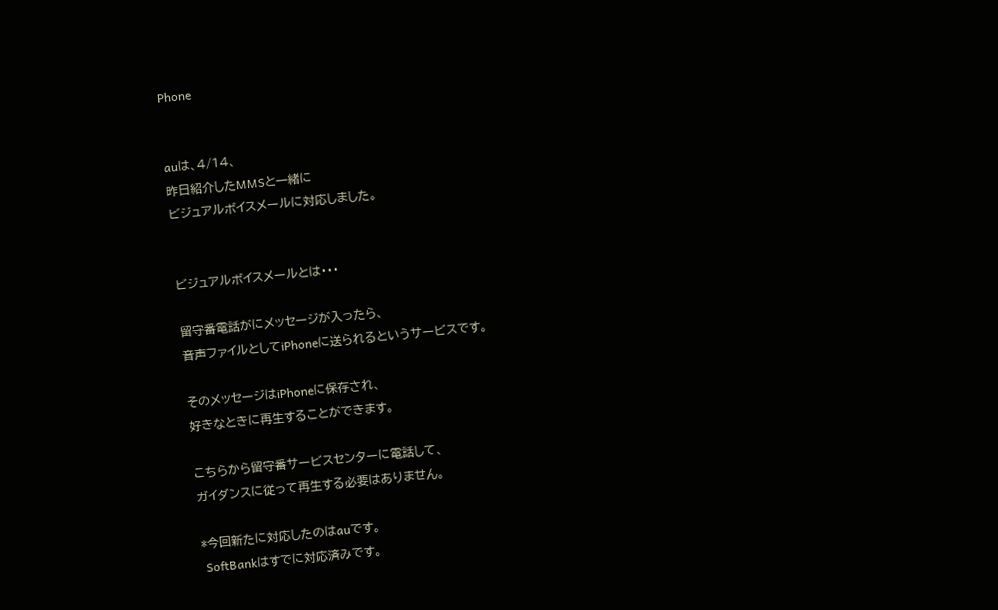Phone


auは、4/14、
昨日紹介したMMSと一緒に
ビジュアルボイスメールに対応しました。


ビジュアルボイスメールとは・・・

留守番電話がにメッセージが入ったら、
音声ファイルとしてiPhoneに送られるというサービスです。

そのメッセージはiPhoneに保存され、
好きなときに再生することができます。

こちらから留守番サービスセンターに電話して、
ガイダンスに従って再生する必要はありません。

*今回新たに対応したのはauです。
 SoftBankはすでに対応済みです。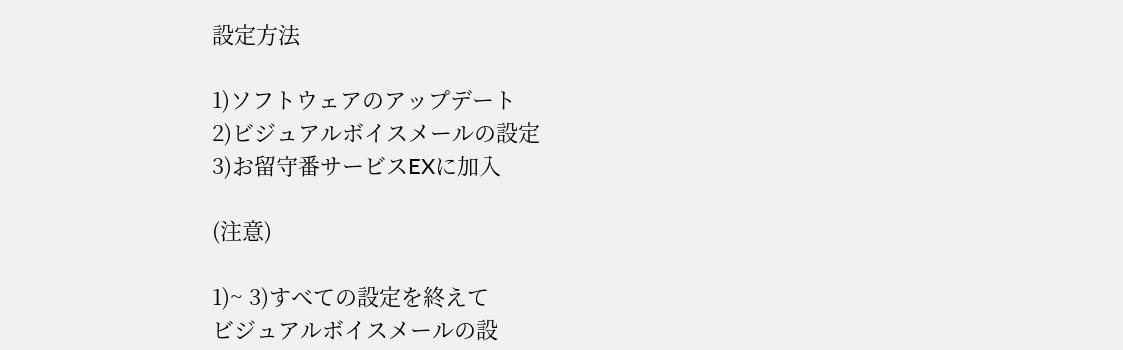設定方法

1)ソフトウェアのアップデート
2)ビジュアルボイスメールの設定
3)お留守番サービスEXに加入

(注意)

1)~ 3)すべての設定を終えて
ビジュアルボイスメールの設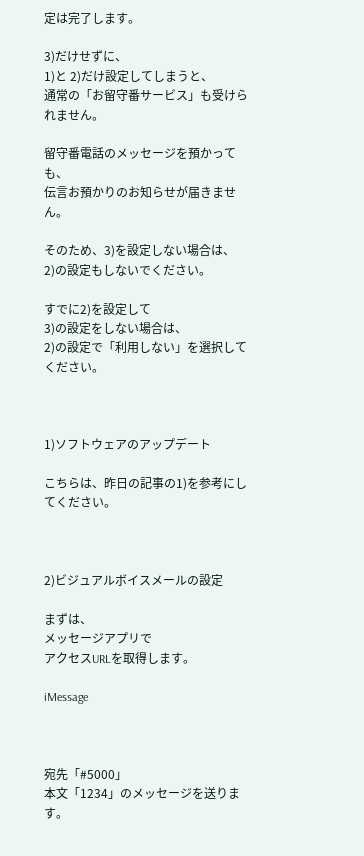定は完了します。

3)だけせずに、
1)と 2)だけ設定してしまうと、
通常の「お留守番サービス」も受けられません。

留守番電話のメッセージを預かっても、
伝言お預かりのお知らせが届きません。

そのため、3)を設定しない場合は、
2)の設定もしないでください。

すでに2)を設定して
3)の設定をしない場合は、
2)の設定で「利用しない」を選択してください。



1)ソフトウェアのアップデート

こちらは、昨日の記事の1)を参考にしてください。



2)ビジュアルボイスメールの設定

まずは、
メッセージアプリで
アクセスURLを取得します。

iMessage



宛先「#5000」
本文「1234」のメッセージを送ります。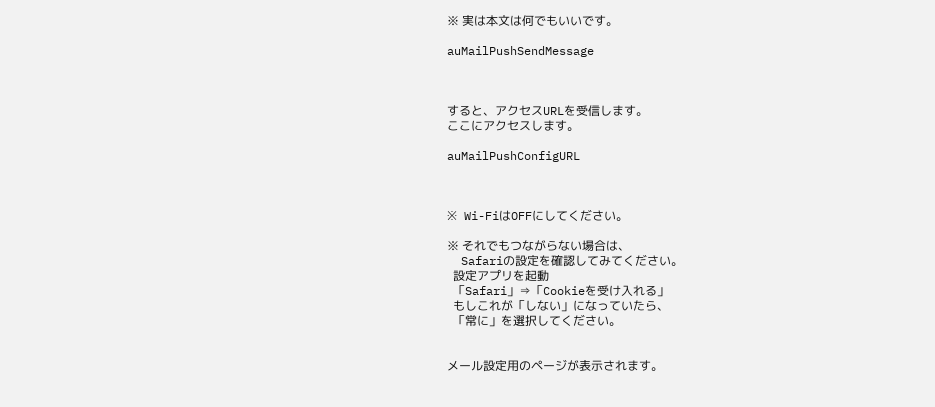※ 実は本文は何でもいいです。

auMailPushSendMessage



すると、アクセスURLを受信します。
ここにアクセスします。

auMailPushConfigURL



※ Wi-FiはOFFにしてください。

※ それでもつながらない場合は、
  Safariの設定を確認してみてください。
  設定アプリを起動
  「Safari」⇒「Cookieを受け入れる」
  もしこれが「しない」になっていたら、
  「常に」を選択してください。


メール設定用のページが表示されます。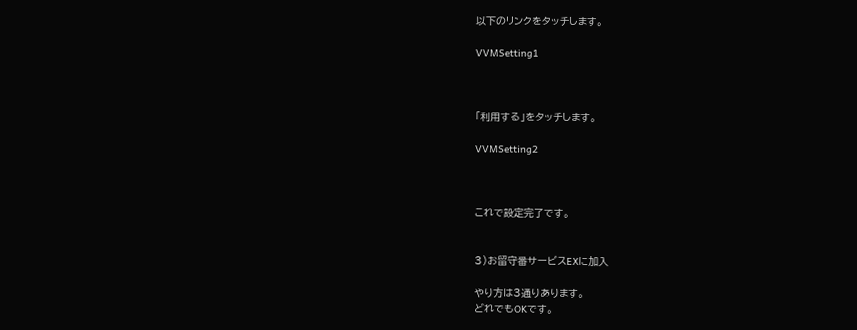以下のリンクをタッチします。

VVMSetting1



「利用する」をタッチします。

VVMSetting2



これで設定完了です。


3)お留守番サービスEXに加入

やり方は3通りあります。
どれでもOKです。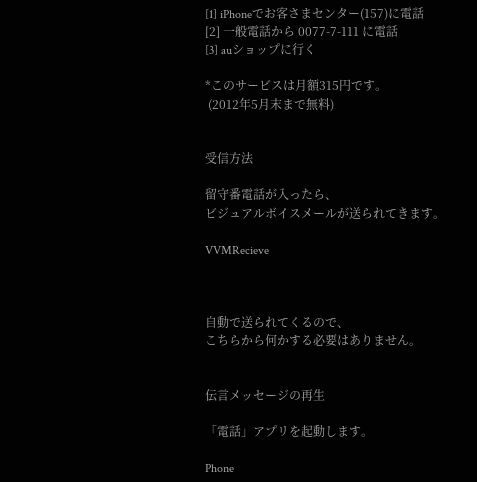[1] iPhoneでお客さまセンター(157)に電話
[2] 一般電話から 0077-7-111 に電話
[3] auショップに行く

*このサービスは月額315円です。
 (2012年5月末まで無料)


受信方法

留守番電話が入ったら、
ビジュアルボイスメールが送られてきます。

VVMRecieve



自動で送られてくるので、
こちらから何かする必要はありません。


伝言メッセージの再生

「電話」アプリを起動します。

Phone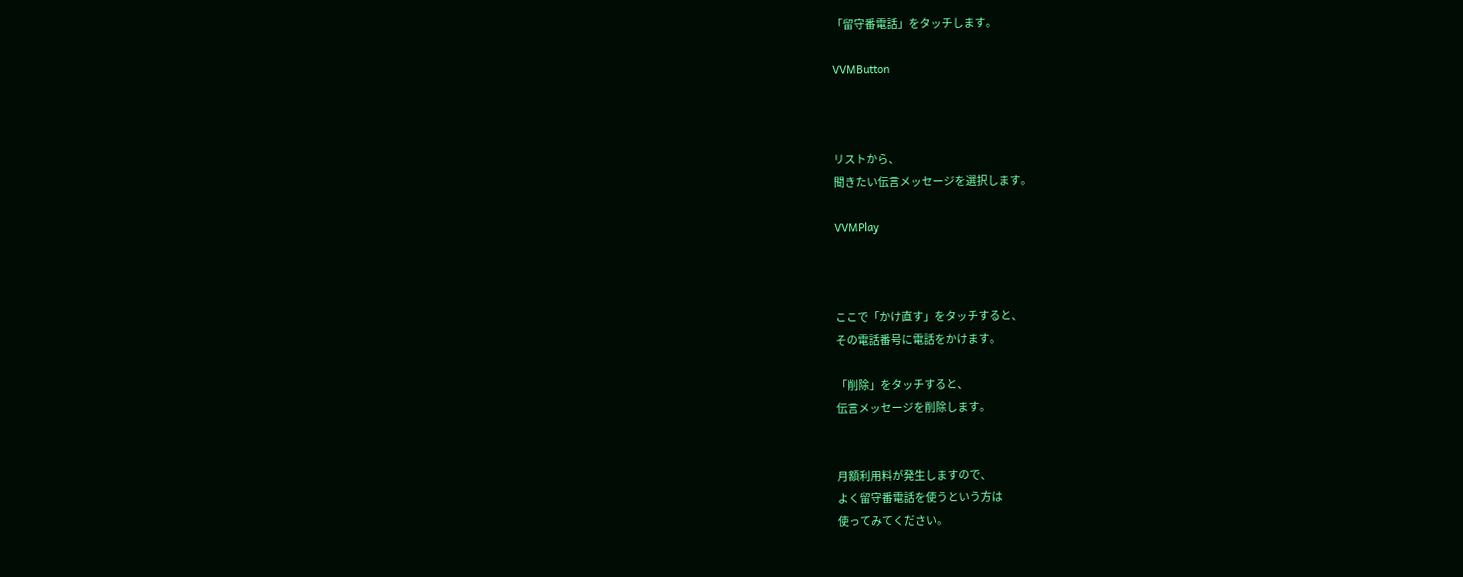「留守番電話」をタッチします。

VVMButton



リストから、
聞きたい伝言メッセージを選択します。

VVMPlay



ここで「かけ直す」をタッチすると、
その電話番号に電話をかけます。

「削除」をタッチすると、
伝言メッセージを削除します。


月額利用料が発生しますので、
よく留守番電話を使うという方は
使ってみてください。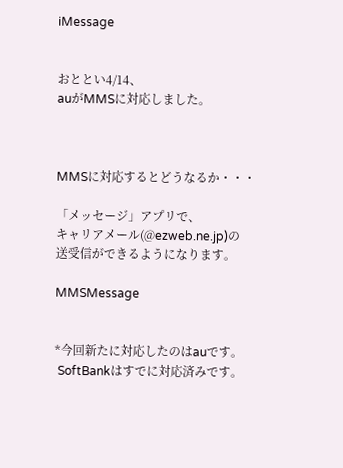iMessage


おととい4/14、
auがMMSに対応しました。



MMSに対応するとどうなるか・・・

「メッセージ」アプリで、
キャリアメール(@ezweb.ne.jp)の
送受信ができるようになります。

MMSMessage


*今回新たに対応したのはauです。
 SoftBankはすでに対応済みです。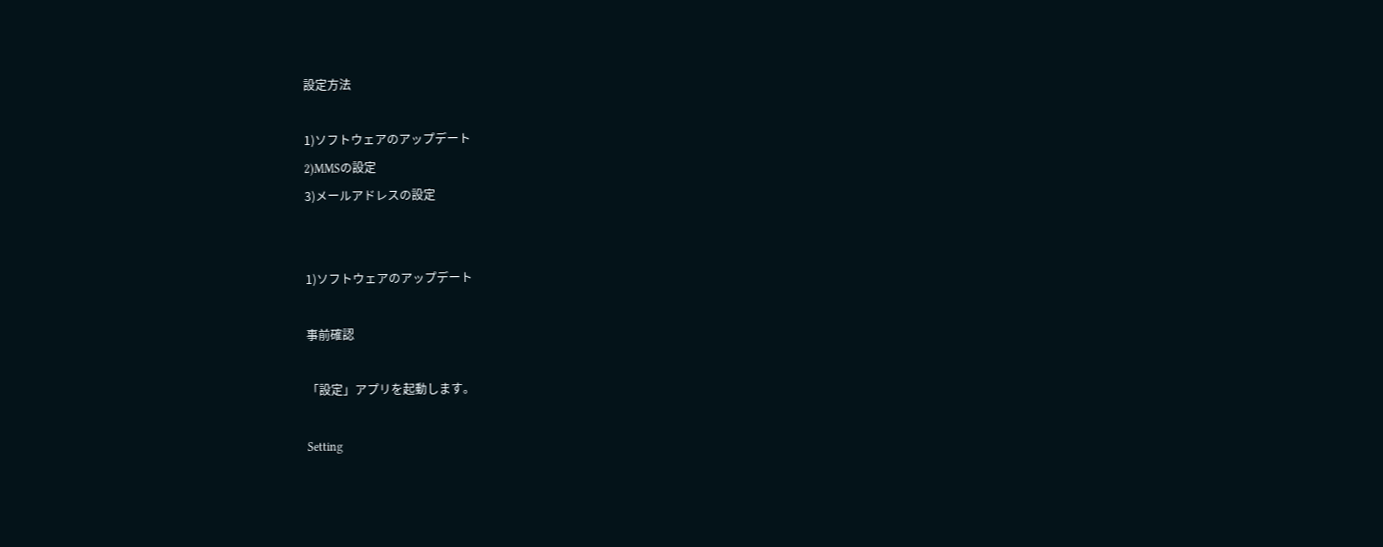設定方法

1)ソフトウェアのアップデート
2)MMSの設定
3)メールアドレスの設定


1)ソフトウェアのアップデート

事前確認

「設定」アプリを起動します。

Setting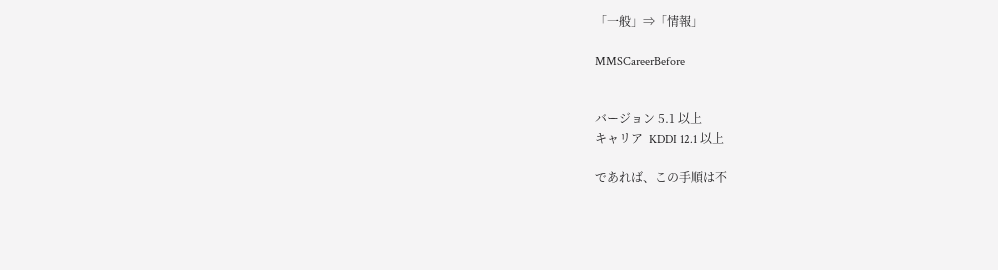「一般」⇒「情報」

MMSCareerBefore


バージョン 5.1 以上
キャリア  KDDI 12.1 以上

であれば、この手順は不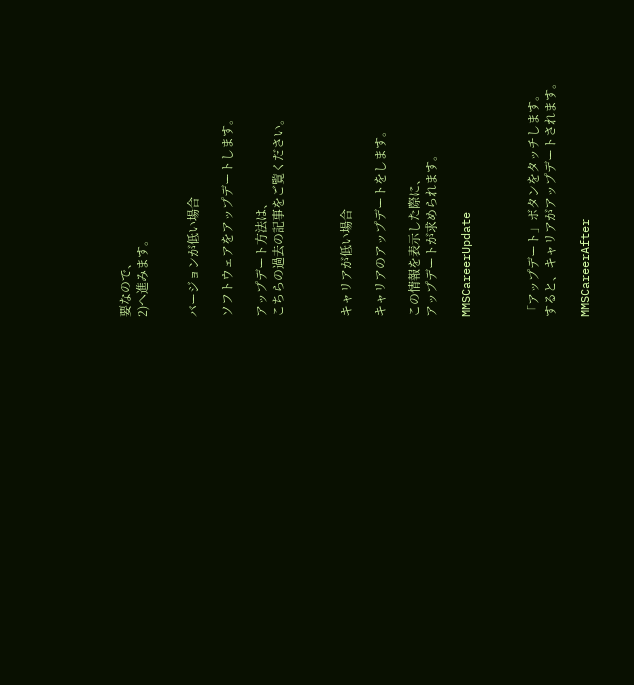要なので、
2)へ進みます。


バージョンが低い場合

ソフトウェアをアップデートします。

アップデート方法は、
こちらの過去の記事をご覧ください。



キャリアが低い場合

キャリアのアップデートをします。

この情報を表示した際に、
アップデートが求められます。

MMSCareerUpdate



「アップデート」ボタンをタッチします。
すると、キャリアがアップデートされます。

MMSCareerAfter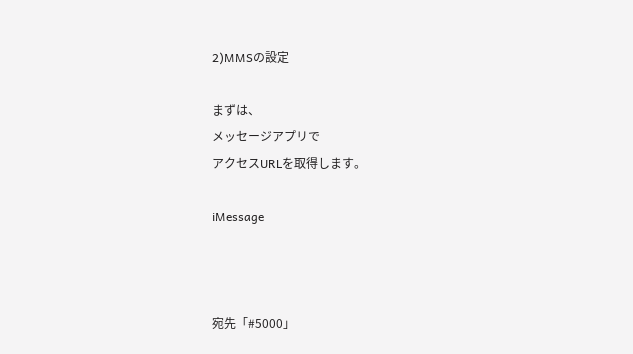2)MMSの設定

まずは、
メッセージアプリで
アクセスURLを取得します。

iMessage



宛先「#5000」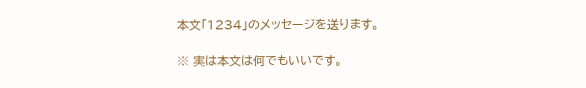本文「1234」のメッセージを送ります。

※ 実は本文は何でもいいです。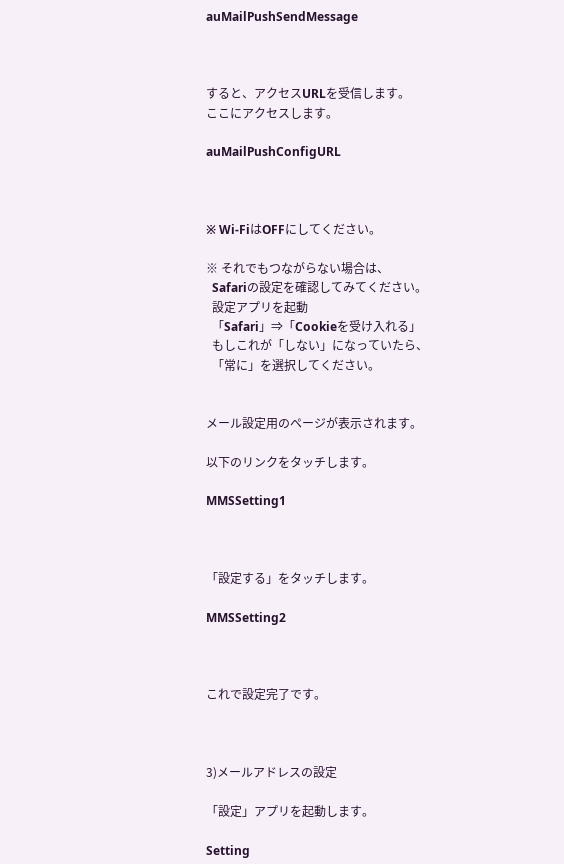auMailPushSendMessage



すると、アクセスURLを受信します。
ここにアクセスします。

auMailPushConfigURL



※ Wi-FiはOFFにしてください。

※ それでもつながらない場合は、
  Safariの設定を確認してみてください。
  設定アプリを起動
  「Safari」⇒「Cookieを受け入れる」
  もしこれが「しない」になっていたら、
  「常に」を選択してください。


メール設定用のページが表示されます。

以下のリンクをタッチします。

MMSSetting1



「設定する」をタッチします。

MMSSetting2



これで設定完了です。



3)メールアドレスの設定

「設定」アプリを起動します。

Setting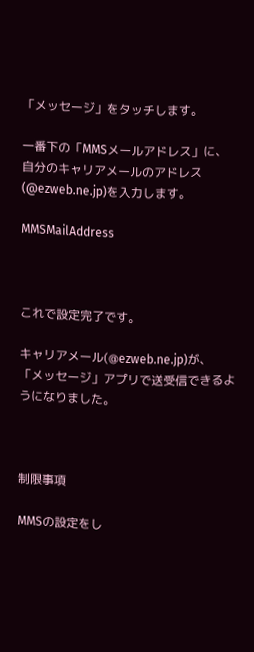「メッセージ」をタッチします。

一番下の「MMSメールアドレス」に、
自分のキャリアメールのアドレス(@ezweb.ne.jp)を入力します。

MMSMailAddress



これで設定完了です。

キャリアメール(@ezweb.ne.jp)が、
「メッセージ」アプリで送受信できるようになりました。



制限事項

MMSの設定をし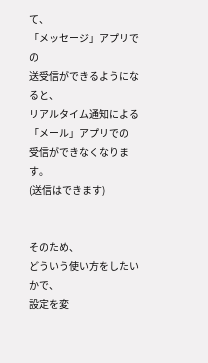て、
「メッセージ」アプリでの
送受信ができるようになると、
リアルタイム通知による
「メール」アプリでの
受信ができなくなります。
(送信はできます)


そのため、
どういう使い方をしたいかで、
設定を変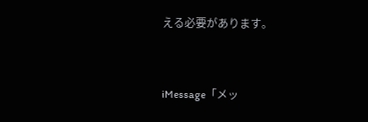える必要があります。


iMessage「メッ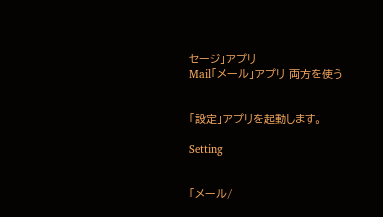セージ」アプリ
Mail「メール」アプリ 両方を使う


「設定」アプリを起動します。

Setting


「メール/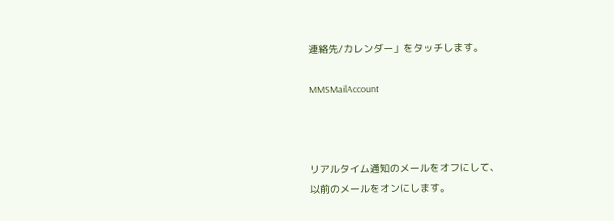連絡先/カレンダー」をタッチします。

MMSMailAccount



リアルタイム通知のメールをオフにして、
以前のメールをオンにします。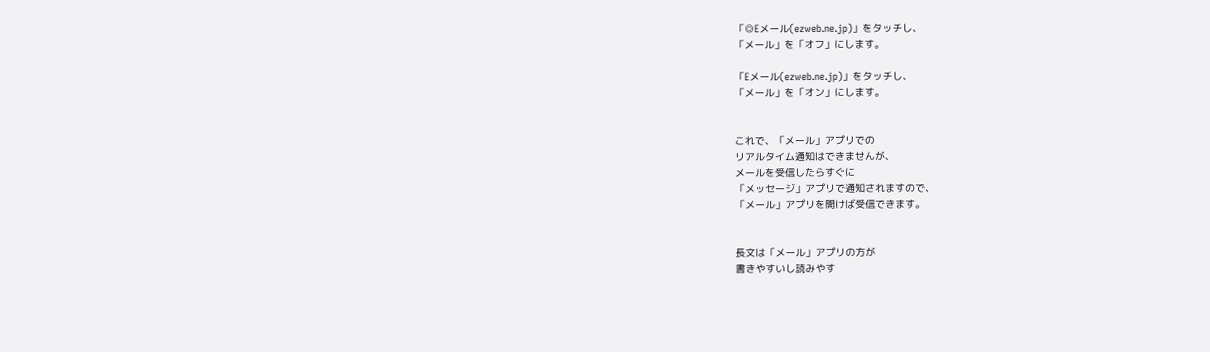「◎Eメール(ezweb.ne.jp)」をタッチし、
「メール」を「オフ」にします。

「Eメール(ezweb.ne.jp)」をタッチし、
「メール」を「オン」にします。


これで、「メール」アプリでの
リアルタイム通知はできませんが、
メールを受信したらすぐに
「メッセージ」アプリで通知されますので、
「メール」アプリを開けば受信できます。


長文は「メール」アプリの方が
書きやすいし読みやす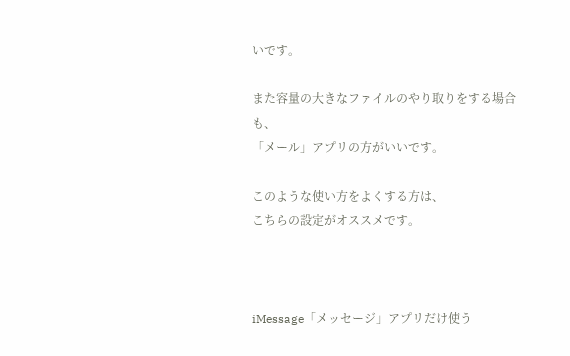いです。

また容量の大きなファイルのやり取りをする場合も、
「メール」アプリの方がいいです。

このような使い方をよくする方は、
こちらの設定がオススメです。



iMessage「メッセージ」アプリだけ使う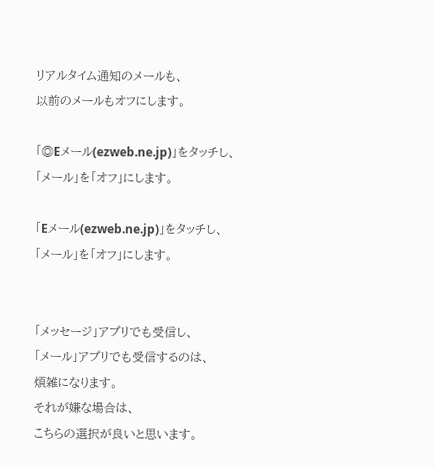リアルタイム通知のメールも、
以前のメールもオフにします。

「◎Eメール(ezweb.ne.jp)」をタッチし、
「メール」を「オフ」にします。

「Eメール(ezweb.ne.jp)」をタッチし、
「メール」を「オフ」にします。


「メッセージ」アプリでも受信し、
「メール」アプリでも受信するのは、
煩雑になります。
それが嫌な場合は、
こちらの選択が良いと思います。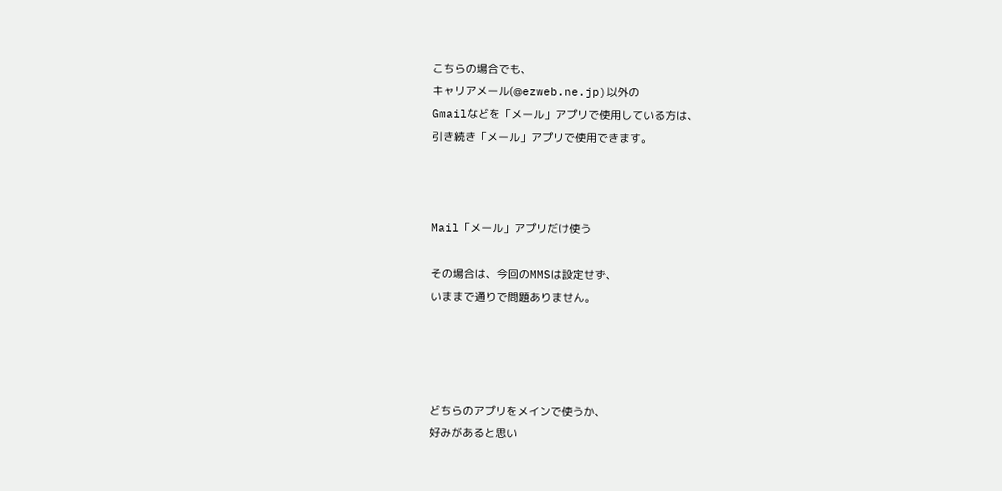こちらの場合でも、
キャリアメール(@ezweb.ne.jp)以外の
Gmailなどを「メール」アプリで使用している方は、
引き続き「メール」アプリで使用できます。



Mail「メール」アプリだけ使う

その場合は、今回のMMSは設定せず、
いままで通りで問題ありません。




どちらのアプリをメインで使うか、
好みがあると思い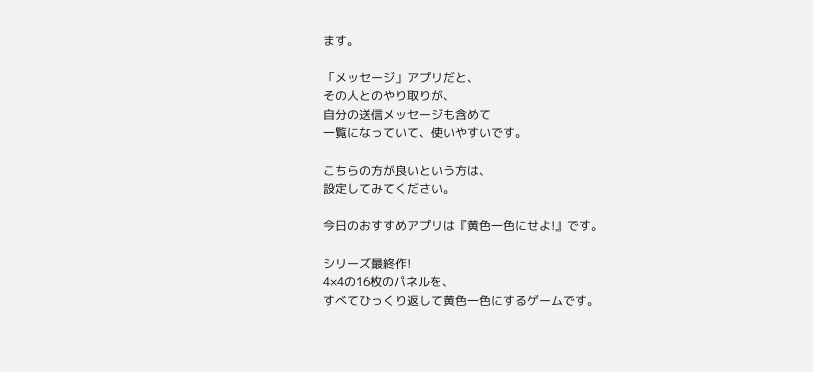ます。

「メッセージ」アプリだと、
その人とのやり取りが、
自分の送信メッセージも含めて
一覧になっていて、使いやすいです。

こちらの方が良いという方は、
設定してみてください。

今日のおすすめアプリは『黄色一色にせよ!』です。

シリーズ最終作!
4×4の16枚のパネルを、
すべてひっくり返して黄色一色にするゲームです。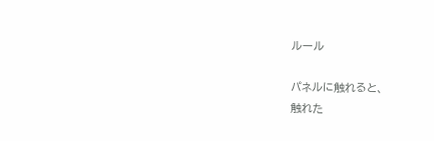ルール

パネルに触れると、
触れた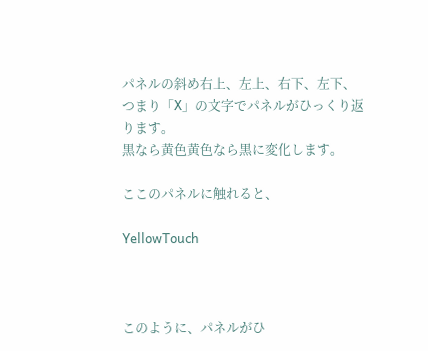パネルの斜め右上、左上、右下、左下、
つまり「X」の文字でパネルがひっくり返ります。
黒なら黄色黄色なら黒に変化します。

ここのパネルに触れると、

YellowTouch



このように、パネルがひ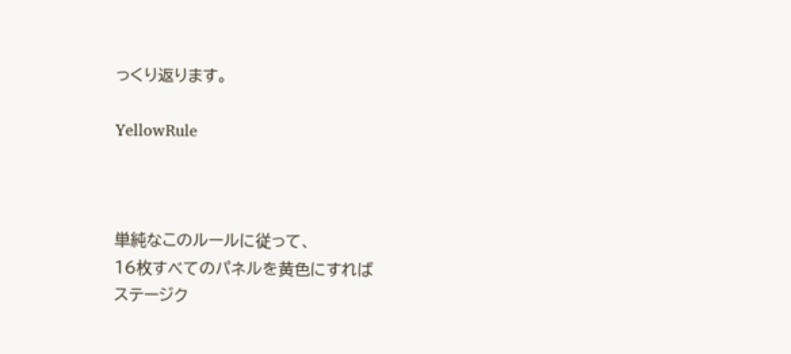っくり返ります。

YellowRule



単純なこのルールに従って、
16枚すべてのパネルを黄色にすれば
ステージク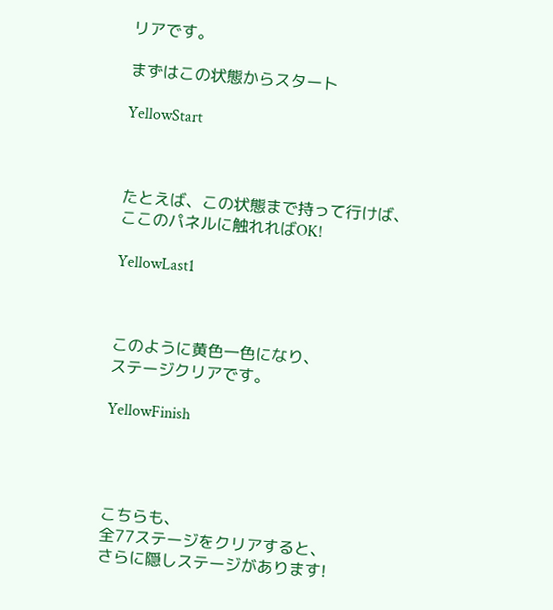リアです。

まずはこの状態からスタート

YellowStart



たとえば、この状態まで持って行けば、
ここのパネルに触れればOK!

YellowLast1



このように黄色一色になり、
ステージクリアです。

YellowFinish




こちらも、
全77ステージをクリアすると、
さらに隠しステージがあります!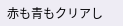赤も青もクリアし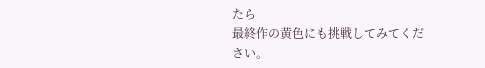たら
最終作の黄色にも挑戦してみてください。